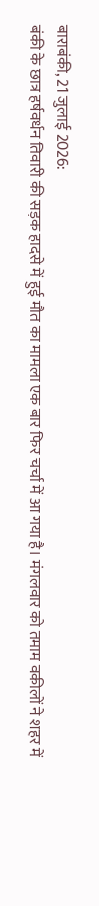बाराबंकी, 21 जुलाई 2026:
बंकी के छात्र हर्षवर्धन तिवारी की सड़क हादसे में हुई मौत का मामला एक बार फिर चर्चा में आ गया है। मंगलवार को तमाम वकीलों ने शहर में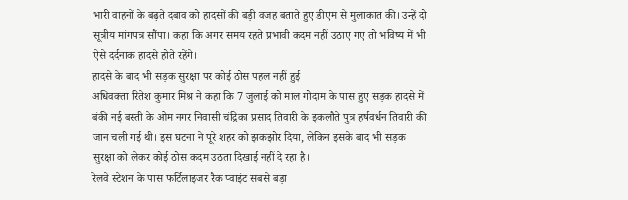भारी वाहनों के बढ़ते दबाव को हादसों की बड़ी वजह बताते हुए डीएम से मुलाकात की। उन्हें दो सूत्रीय मांगपत्र सौंपा। कहा कि अगर समय रहते प्रभावी कदम नहीं उठाए गए तो भविष्य में भी ऐसे दर्दनाक हादसे होते रहेंगे।
हादसे के बाद भी सड़क सुरक्षा पर कोई ठोस पहल नहीं हुई
अधिवक्ता रितेश कुमार मिश्र ने कहा कि 7 जुलाई को माल गोदाम के पास हुए सड़क हादसे में बंकी नई बस्ती के ओम नगर निवासी चंद्रिका प्रसाद तिवारी के इकलौते पुत्र हर्षवर्धन तिवारी की जान चली गई थी। इस घटना ने पूरे शहर को झकझोर दिया, लेकिन इसके बाद भी सड़क सुरक्षा को लेकर कोई ठोस कदम उठता दिखाई नहीं दे रहा है।
रेलवे स्टेशन के पास फर्टिलाइजर रैक प्वाइंट सबसे बड़ा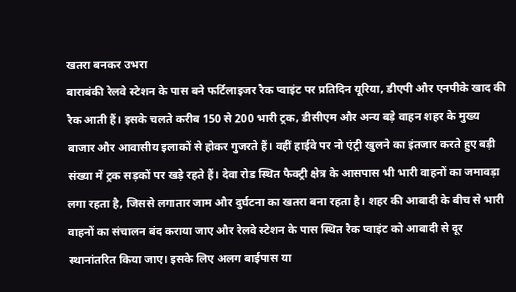खतरा बनकर उभरा
बाराबंकी रेलवे स्टेशन के पास बने फर्टिलाइजर रैक प्वाइंट पर प्रतिदिन यूरिया, डीएपी और एनपीके खाद की रैक आती हैं। इसके चलते करीब 150 से 200 भारी ट्रक, डीसीएम और अन्य बड़े वाहन शहर के मुख्य बाजार और आवासीय इलाकों से होकर गुजरते हैं। वहीं हाईवे पर नो एंट्री खुलने का इंतजार करते हुए बड़ी संख्या में ट्रक सड़कों पर खड़े रहते हैं। देवा रोड स्थित फैक्ट्री क्षेत्र के आसपास भी भारी वाहनों का जमावड़ा लगा रहता है, जिससे लगातार जाम और दुर्घटना का खतरा बना रहता है। शहर की आबादी के बीच से भारी वाहनों का संचालन बंद कराया जाए और रेलवे स्टेशन के पास स्थित रैक प्वाइंट को आबादी से दूर स्थानांतरित किया जाए। इसके लिए अलग बाईपास या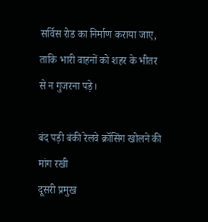सर्विस रोड का निर्माण कराया जाए, ताकि भारी वाहनों को शहर के भीतर से न गुजरना पड़े।

बंद पड़ी बंकी रेलवे क्रॉसिंग खोलने की मांग रखी
दूसरी प्रमुख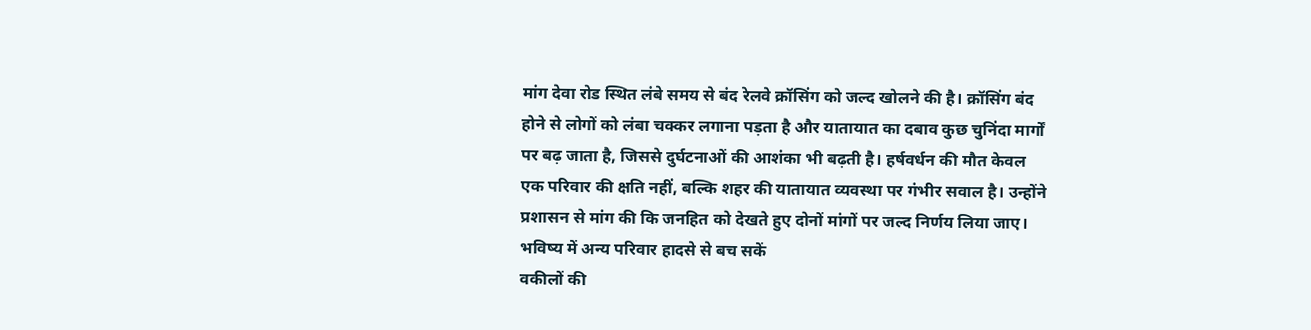मांग देवा रोड स्थित लंबे समय से बंद रेलवे क्रॉसिंग को जल्द खोलने की है। क्रॉसिंग बंद होने से लोगों को लंबा चक्कर लगाना पड़ता है और यातायात का दबाव कुछ चुनिंदा मार्गों पर बढ़ जाता है, जिससे दुर्घटनाओं की आशंका भी बढ़ती है। हर्षवर्धन की मौत केवल एक परिवार की क्षति नहीं, बल्कि शहर की यातायात व्यवस्था पर गंभीर सवाल है। उन्होंने प्रशासन से मांग की कि जनहित को देखते हुए दोनों मांगों पर जल्द निर्णय लिया जाए।
भविष्य में अन्य परिवार हादसे से बच सकें
वकीलों की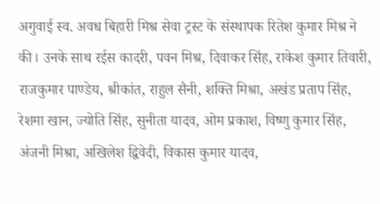अगुवाई स्व. अवध बिहारी मिश्र सेवा ट्रस्ट के संस्थापक रितेश कुमार मिश्र ने की। उनके साथ रईस कादरी, पवन मिश्र, दिवाकर सिंह, राकेश कुमार तिवारी, राजकुमार पाण्डेय, श्रीकांत, राहुल सैनी, शक्ति मिश्रा, अखंड प्रताप सिंह, रेशमा खान, ज्योति सिंह, सुनीता यादव, ओम प्रकाश, विष्णु कुमार सिंह, अंजनी मिश्रा, अखिलेश द्विवेदी, विकास कुमार यादव,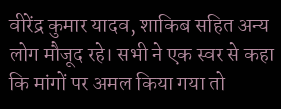वीरेंद्र कुमार यादव, शाकिब सहित अन्य लोग मौजूद रहे। सभी ने एक स्वर से कहा कि मांगों पर अमल किया गया तो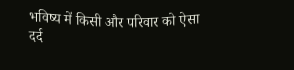भविष्य में किसी और परिवार को ऐसा दर्द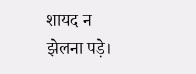शायद न झेलना पड़े।